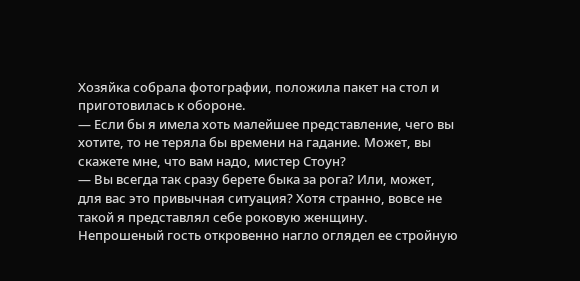Хозяйка собрала фотографии, положила пакет на стол и приготовилась к обороне.
— Если бы я имела хоть малейшее представление, чего вы хотите, то не теряла бы времени на гадание. Может, вы скажете мне, что вам надо, мистер Стоун?
— Вы всегда так сразу берете быка за рога? Или, может, для вас это привычная ситуация? Хотя странно, вовсе не такой я представлял себе роковую женщину.
Непрошеный гость откровенно нагло оглядел ее стройную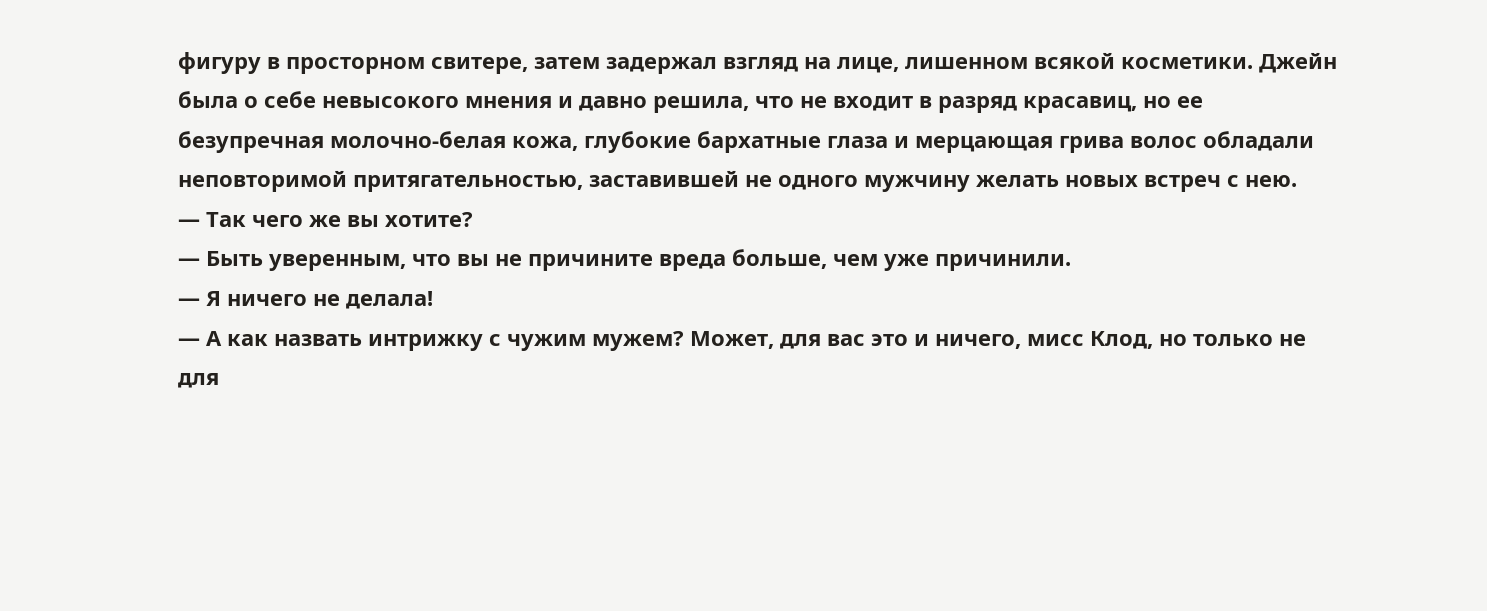фигуру в просторном свитере, затем задержал взгляд на лице, лишенном всякой косметики. Джейн была о себе невысокого мнения и давно решила, что не входит в разряд красавиц, но ее безупречная молочно-белая кожа, глубокие бархатные глаза и мерцающая грива волос обладали неповторимой притягательностью, заставившей не одного мужчину желать новых встреч с нею.
— Так чего же вы хотите?
— Быть уверенным, что вы не причините вреда больше, чем уже причинили.
— Я ничего не делала!
— А как назвать интрижку с чужим мужем? Может, для вас это и ничего, мисс Клод, но только не для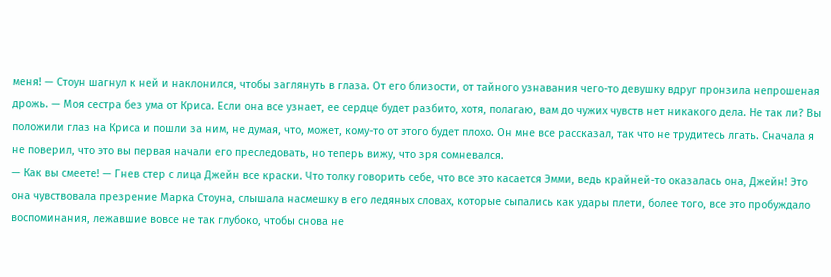меня! — Стоун шагнул к ней и наклонился, чтобы заглянуть в глаза. От его близости, от тайного узнавания чего-то девушку вдруг пронзила непрошеная дрожь. — Моя сестра без ума от Криса. Если она все узнает, ее сердце будет разбито, хотя, полагаю, вам до чужих чувств нет никакого дела. Не так ли? Вы положили глаз на Криса и пошли за ним, не думая, что, может, кому-то от этого будет плохо. Он мне все рассказал, так что не трудитесь лгать. Сначала я не поверил, что это вы первая начали его преследовать, но теперь вижу, что зря сомневался.
— Как вы смеете! — Гнев стер с лица Джейн все краски. Что толку говорить себе, что все это касается Эмми, ведь крайней-то оказалась она, Джейн! Это она чувствовала презрение Марка Стоуна, слышала насмешку в его ледяных словах, которые сыпались как удары плети, более того, все это пробуждало воспоминания, лежавшие вовсе не так глубоко, чтобы снова не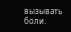вызывать боли.